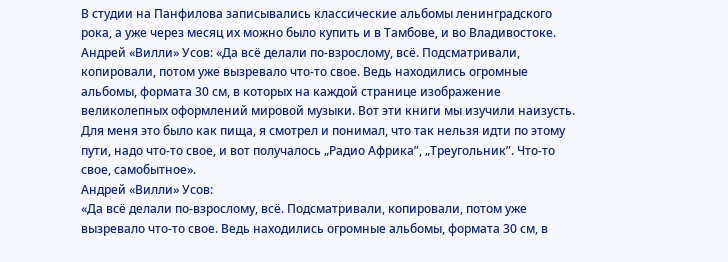В студии на Панфилова записывались классические альбомы ленинградского рока, а уже через месяц их можно было купить и в Тамбове, и во Владивостоке.
Андрей «Вилли» Усов: «Да всё делали по-взрослому, всё. Подсматривали, копировали, потом уже вызревало что-то свое. Ведь находились огромные альбомы, формата 30 см, в которых на каждой странице изображение великолепных оформлений мировой музыки. Вот эти книги мы изучили наизусть. Для меня это было как пища, я смотрел и понимал, что так нельзя идти по этому пути, надо что-то свое, и вот получалось „Радио Африка”, „Треугольник”. Что-то свое, самобытное».
Андрей «Вилли» Усов:
«Да всё делали по-взрослому, всё. Подсматривали, копировали, потом уже вызревало что-то свое. Ведь находились огромные альбомы, формата 30 см, в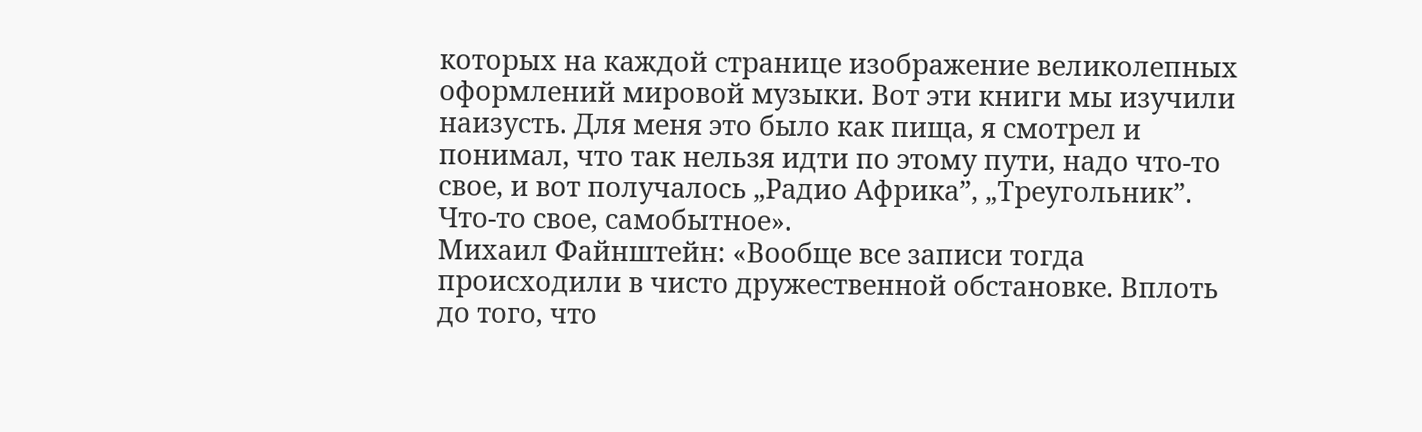которых на каждой странице изображение великолепных оформлений мировой музыки. Вот эти книги мы изучили наизусть. Для меня это было как пища, я смотрел и понимал, что так нельзя идти по этому пути, надо что-то свое, и вот получалось „Радио Африка”, „Треугольник”. Что-то свое, самобытное».
Михаил Файнштейн: «Вообще все записи тогда происходили в чисто дружественной обстановке. Вплоть до того, что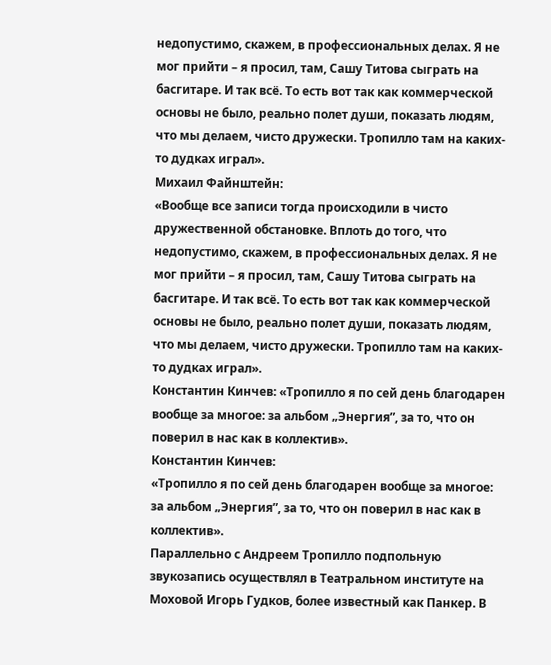недопустимо, скажем, в профессиональных делах. Я не мог прийти – я просил, там, Сашу Титова сыграть на басгитаре. И так всё. То есть вот так как коммерческой основы не было, реально полет души, показать людям, что мы делаем, чисто дружески. Тропилло там на каких-то дудках играл».
Михаил Файнштейн:
«Вообще все записи тогда происходили в чисто дружественной обстановке. Вплоть до того, что недопустимо, скажем, в профессиональных делах. Я не мог прийти – я просил, там, Сашу Титова сыграть на басгитаре. И так всё. То есть вот так как коммерческой основы не было, реально полет души, показать людям, что мы делаем, чисто дружески. Тропилло там на каких-то дудках играл».
Константин Кинчев: «Тропилло я по сей день благодарен вообще за многое: за альбом „Энергия”, за то, что он поверил в нас как в коллектив».
Константин Кинчев:
«Тропилло я по сей день благодарен вообще за многое: за альбом „Энергия”, за то, что он поверил в нас как в коллектив».
Параллельно с Андреем Тропилло подпольную звукозапись осуществлял в Театральном институте на Моховой Игорь Гудков, более известный как Панкер. В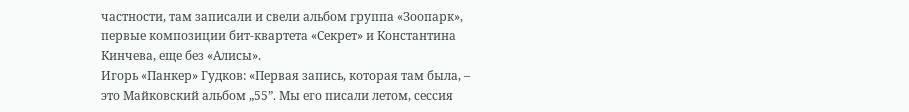частности, там записали и свели альбом группа «Зоопарк», первые композиции бит-квартета «Секрет» и Константина Кинчева, еще без «Алисы».
Игорь «Панкер» Гудков: «Первая запись, которая там была, – это Майковский альбом „55”. Мы его писали летом, сессия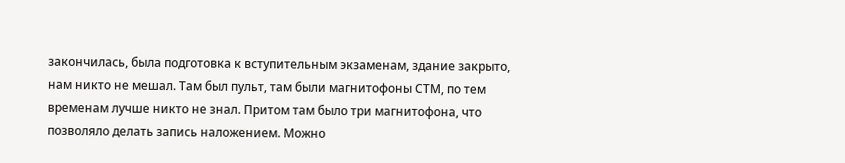закончилась, была подготовка к вступительным экзаменам, здание закрыто, нам никто не мешал. Там был пульт, там были магнитофоны СТМ, по тем временам лучше никто не знал. Притом там было три магнитофона, что позволяло делать запись наложением. Можно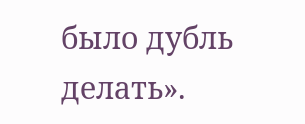было дубль делать».